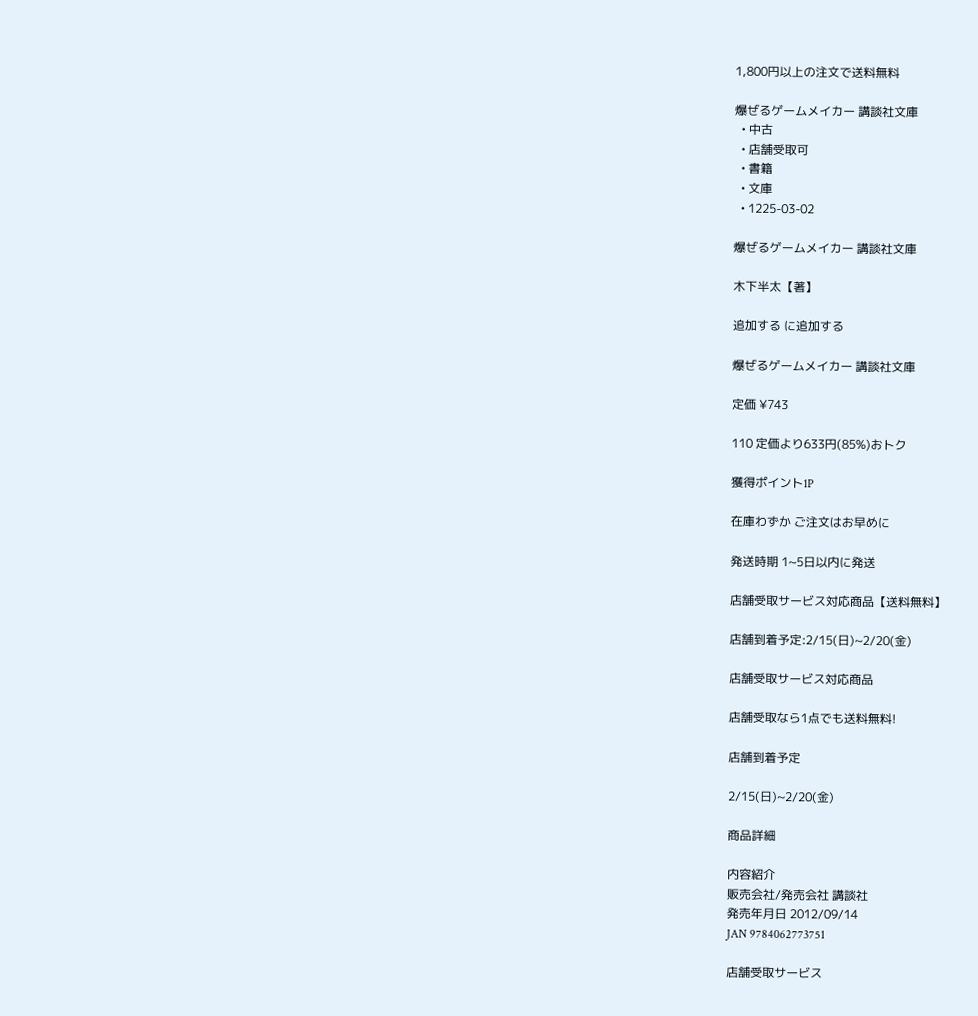1,800円以上の注文で送料無料

爆ぜるゲームメイカー 講談社文庫
  • 中古
  • 店舗受取可
  • 書籍
  • 文庫
  • 1225-03-02

爆ぜるゲームメイカー 講談社文庫

木下半太【著】

追加する に追加する

爆ぜるゲームメイカー 講談社文庫

定価 ¥743

110 定価より633円(85%)おトク

獲得ポイント1P

在庫わずか ご注文はお早めに

発送時期 1~5日以内に発送

店舗受取サービス対応商品【送料無料】

店舗到着予定:2/15(日)~2/20(金)

店舗受取サービス対応商品

店舗受取なら1点でも送料無料!

店舗到着予定

2/15(日)~2/20(金)

商品詳細

内容紹介
販売会社/発売会社 講談社
発売年月日 2012/09/14
JAN 9784062773751

店舗受取サービス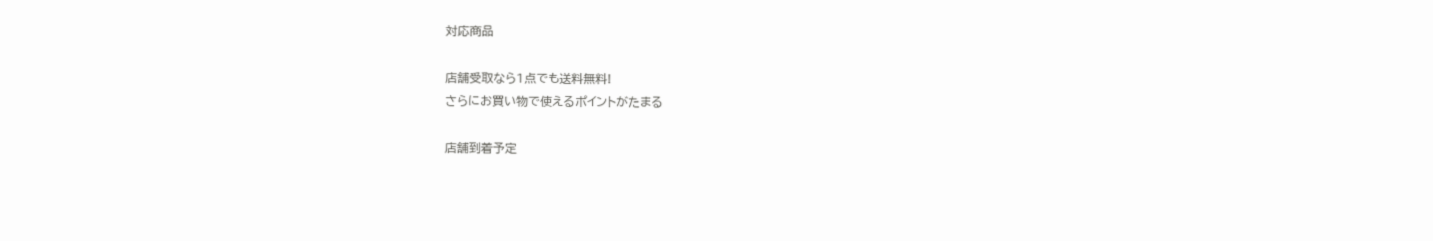対応商品

店舗受取なら1点でも送料無料!
さらにお買い物で使えるポイントがたまる

店舗到着予定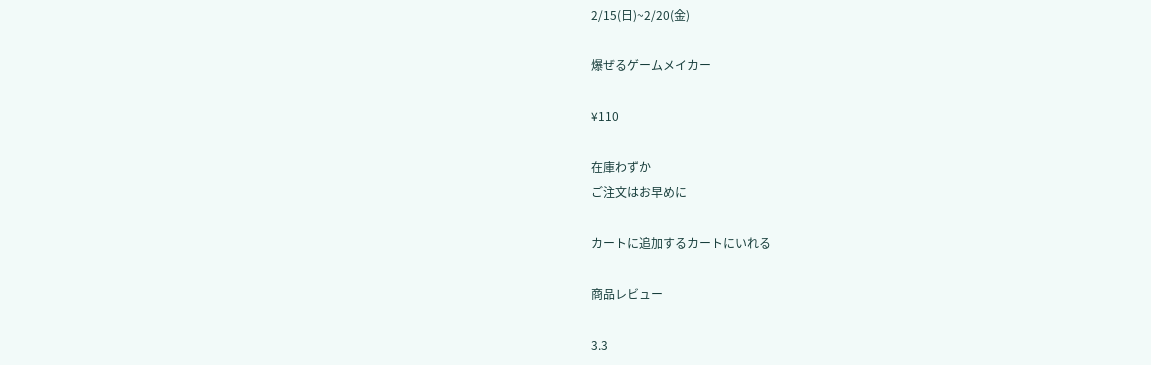2/15(日)~2/20(金)

爆ぜるゲームメイカー

¥110

在庫わずか
ご注文はお早めに

カートに追加するカートにいれる

商品レビュー

3.3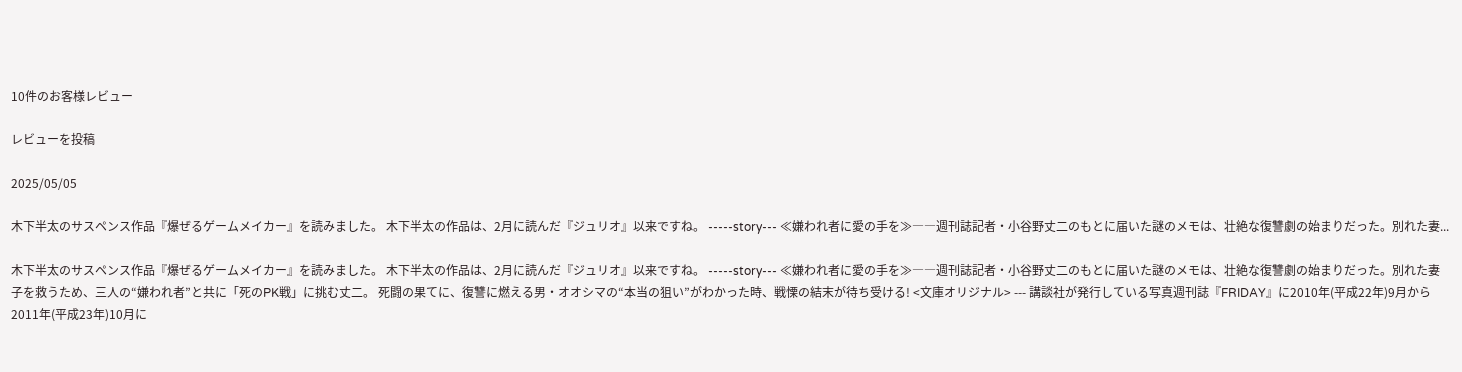10件のお客様レビュー

レビューを投稿

2025/05/05

木下半太のサスペンス作品『爆ぜるゲームメイカー』を読みました。 木下半太の作品は、2月に読んだ『ジュリオ』以来ですね。 -----story--- ≪嫌われ者に愛の手を≫――週刊誌記者・小谷野丈二のもとに届いた謎のメモは、壮絶な復讐劇の始まりだった。別れた妻...

木下半太のサスペンス作品『爆ぜるゲームメイカー』を読みました。 木下半太の作品は、2月に読んだ『ジュリオ』以来ですね。 -----story--- ≪嫌われ者に愛の手を≫――週刊誌記者・小谷野丈二のもとに届いた謎のメモは、壮絶な復讐劇の始まりだった。別れた妻子を救うため、三人の“嫌われ者”と共に「死のPK戦」に挑む丈二。 死闘の果てに、復讐に燃える男・オオシマの“本当の狙い”がわかった時、戦慄の結末が待ち受ける! <文庫オリジナル> --- 講談社が発行している写真週刊誌『FRIDAY』に2010年(平成22年)9月から2011年(平成23年)10月に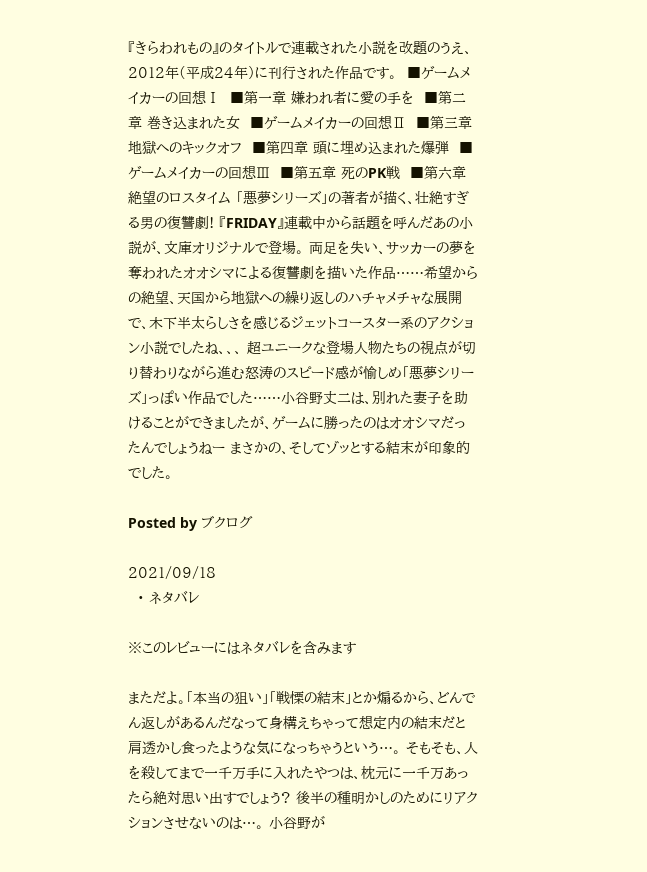『きらわれもの』のタイトルで連載された小説を改題のうえ、2012年(平成24年)に刊行された作品です。  ■ゲームメイカーの回想Ⅰ  ■第一章 嫌われ者に愛の手を  ■第二章 巻き込まれた女  ■ゲームメイカーの回想Ⅱ  ■第三章 地獄へのキックオフ  ■第四章 頭に埋め込まれた爆弾  ■ゲームメイカーの回想Ⅲ  ■第五章 死のPK戦  ■第六章 絶望のロスタイム 「悪夢シリーズ」の著者が描く、壮絶すぎる男の復讐劇! 『FRIDAY』連載中から話題を呼んだあの小説が、文庫オリジナルで登場。 両足を失い、サッカーの夢を奪われたオオシマによる復讐劇を描いた作品……希望からの絶望、天国から地獄への繰り返しのハチャメチャな展開で、木下半太らしさを感じるジェットコースター系のアクション小説でしたね、、、 超ユニークな登場人物たちの視点が切り替わりながら進む怒涛のスピード感が愉しめ「悪夢シリーズ」っぽい作品でした……小谷野丈二は、別れた妻子を助けることができましたが、ゲームに勝ったのはオオシマだったんでしょうねー まさかの、そしてゾッとする結末が印象的でした。

Posted by ブクログ

2021/09/18
  • ネタバレ

※このレビューにはネタバレを含みます

まただよ。「本当の狙い」「戦慄の結末」とか煽るから、どんでん返しがあるんだなって身構えちゃって想定内の結末だと肩透かし食ったような気になっちゃうという…。 そもそも、人を殺してまで一千万手に入れたやつは、枕元に一千万あったら絶対思い出すでしょう? 後半の種明かしのためにリアクションさせないのは…。 小谷野が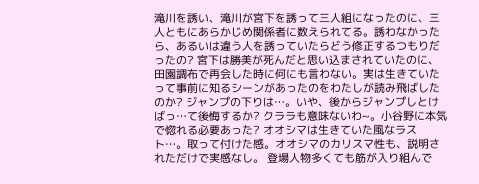滝川を誘い、滝川が宮下を誘って三人組になったのに、三人ともにあらかじめ関係者に数えられてる。誘わなかったら、あるいは違う人を誘っていたらどう修正するつもりだったの? 宮下は勝美が死んだと思い込まされていたのに、田園調布で再会した時に何にも言わない。実は生きていたって事前に知るシーンがあったのをわたしが読み飛ばしたのか? ジャンプの下りは…。いや、後からジャンプしとけばっ…て後悔するか? クララも意味ないわ~。小谷野に本気で惚れる必要あった? オオシマは生きていた風なラスト…。取って付けた感。オオシマのカリスマ性も、説明されただけで実感なし。 登場人物多くても筋が入り組んで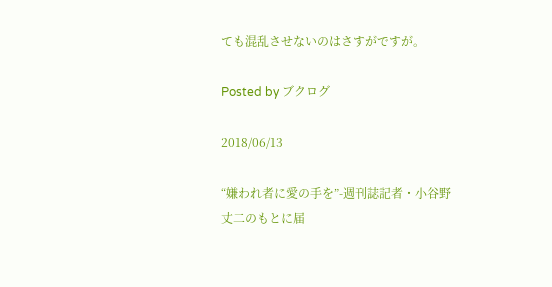ても混乱させないのはさすがですが。

Posted by ブクログ

2018/06/13

“嫌われ者に愛の手を”-週刊誌記者・小谷野丈二のもとに届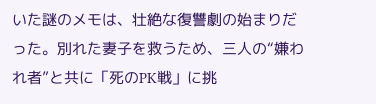いた謎のメモは、壮絶な復讐劇の始まりだった。別れた妻子を救うため、三人の“嫌われ者”と共に「死のPK戦」に挑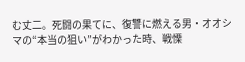む丈二。死闘の果てに、復讐に燃える男・オオシマの“本当の狙い”がわかった時、戦慄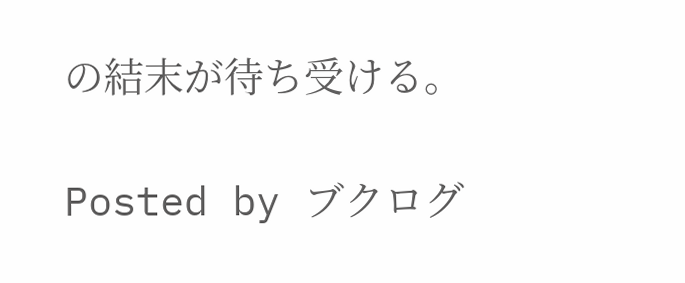の結末が待ち受ける。

Posted by ブクログ